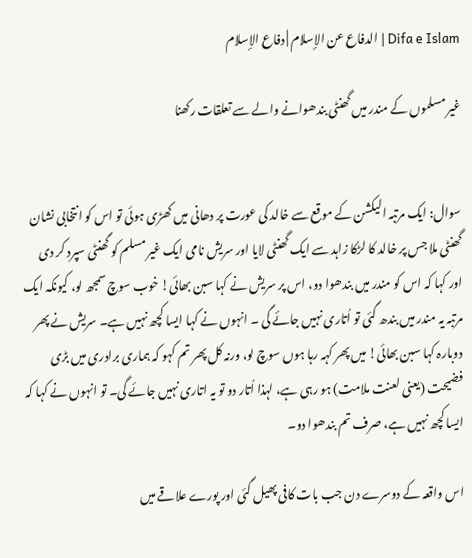Difa e Islam | الدفاع عن الإسلام | دفاع الإسلام

غیر مسلموں کے مندر میں گھنٹی بندھوانے والے سے تعلقات رکھنا


سوال: ایک مرتبہ الیکشن کے موقع سے خالد کی عورت پر دھانی میں کھڑی ہوئی تو اس کو انتخابی نشان گھنٹی ملا جس پر خالد کا لڑکا زاہد سے ایک گھنٹی لایا اور سریش نامی ایک غیر مسلم کو گھنٹی سپرد کر دی اور کہا کہ اس کو مندر میں بندھوا دو، اس پر سریش نے کہا سبن بھائی! خوب سوچ سمجھ لو، کیونکہ ایک مرتبہ یہ مندر میں بندھ گئی تو اُتاری نہیں جائے گی ۔ انہوں نے کہا ایسا کچھ نہیں ہے۔ سریش نے پھر دوبارہ کہا سبن بھائی! میں پھر کہہ رہا ہوں سوچ لو، ورنہ کل پھر تم کہو کہ ہماری برادری میں بڑی فضیحت (یعنی لعنت ملامت) ہو رہی ہے، لہذا اُتار دو تو یہ اتاری نہیں جائے گی۔ تو انہوں نے کہا کہ ایسا کچھ نہیں ہے، صرف تم بندھوا دو۔

اس واقعہ کے دوسرے دن جب بات کافی پھیل گئی اور پورے علاقے میں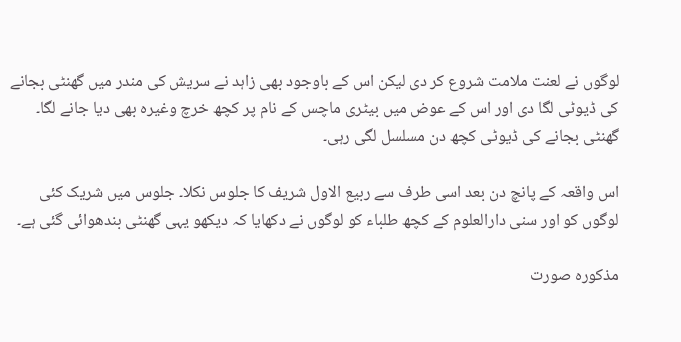لوگوں نے لعنت ملامت شروع کر دی لیکن اس کے باوجود بھی زاہد نے سریش کی مندر میں گھنٹی بجانے کی ڈیوٹی لگا دی اور اس کے عوض میں بیٹری ماچس کے نام پر کچھ خرچ وغیرہ بھی دیا جانے لگا۔ گھنٹی بجانے کی ڈیوٹی کچھ دن مسلسل لگی رہی۔

اس واقعہ کے پانچ دن بعد اسی طرف سے ربیع الاول شریف کا جلوس نکلا۔ جلوس میں شریک کئی لوگوں کو اور سنی دارالعلوم کے کچھ طلباء کو لوگوں نے دکھایا کہ دیکھو یہی گھنٹی بندھوائی گئی ہے۔

مذکورہ صورت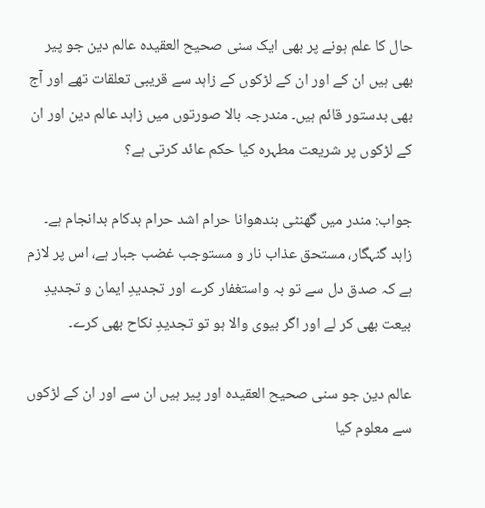حال کا علم ہونے پر بھی ایک سنی صحیح العقیدہ عالم دین جو پیر بھی ہیں ان کے اور ان کے لڑکوں کے زاہد سے قریبی تعلقات تھے اور آج بھی بدستور قائم ہیں۔ مندرجہ بالا صورتوں میں زاہد عالم دین اور ان کے لڑکوں پر شریعت مطہرہ کیا حکم عائد کرتی ہے؟

جواب: مندر میں گھنٹی بندھوانا حرام اشد حرام بدکام بدانجام ہے۔ زاہد گنہگار، مستحق عذاب نار و مستوجب غضب جبار ہے، اس پر لازم ہے کہ صدق دل سے تو بہ واستغفار کرے اور تجدیدِ ایمان و تجدیدِ بیعت بھی کر لے اور اگر بیوی والا ہو تو تجدیدِ نکاح بھی کرے۔

عالم دین جو سنی صحیح العقیدہ اور پیر ہیں ان سے اور ان کے لڑکوں سے معلوم کیا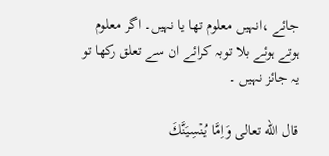جائے ،انہیں معلوم تھا یا نہیں۔ اگر معلوم ہوتے ہوئے بلا توبہ کرائے ان سے تعلق رکھا تو یہ جائز نہیں ۔

قال الله تعالى وَاِمَّا يُنۡسِيَنَّكَ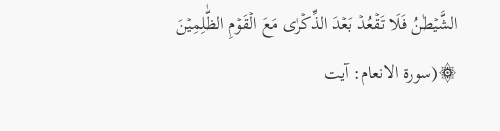الشَّيۡطٰنُ فَلَا تَقۡعُدۡ بَعۡدَ الذِّكۡرٰى مَعَ الۡقَوۡمِ الظّٰلِمِيۡنَ ۞(سورۃ الانعام: آیت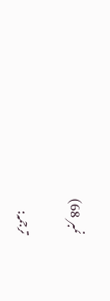نمبر 68)

ترجمہ: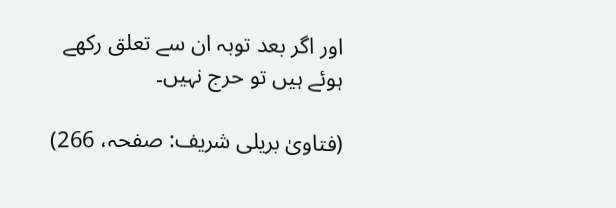اور اگر بعد توبہ ان سے تعلق رکھے ہوئے ہیں تو حرج نہیں۔

(فتاویٰ بریلی شریف: صفحہ، 266)